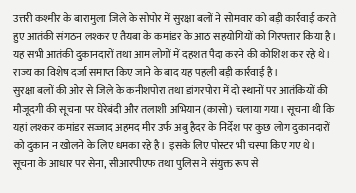उत्तरी कश्मीर के बारामुला जिले के सोपोर में सुरक्षा बलों ने सोमवार को बड़ी कार्रवाई करते हुए आतंकी संगठन लश्कर ए तैयबा के कमांडर के आठ सहयोगियों को गिरफ्तार किया है। यह सभी आतंकी दुकानदारों तथा आम लोगों में दहशत पैदा करने की कोशिश कर रहे थे। राज्य का विशेष दर्जा समाप्त किए जाने के बाद यह पहली बड़ी कार्रवाई है।
सुरक्षा बलों की ओर से जिले के कनीशपोरा तथा डांगरपोरा में दो स्थानों पर आतंकियों की मौजूदगी की सूचना पर घेरेबंदी और तलाशी अभियान (कासो) चलाया गया। सूचना थी कि यहां लश्कर कमांडर सज्जाद अहमद मीर उर्फ अबु हैदर के निर्देश पर कुछ लोग दुकानदारों को दुकान न खोलने के लिए धमका रहे है। इसके लिए पोस्टर भी चस्पा किए गए थे।
सूचना के आधार पर सेना, सीआरपीएफ तथा पुलिस ने संयुक्त रूप से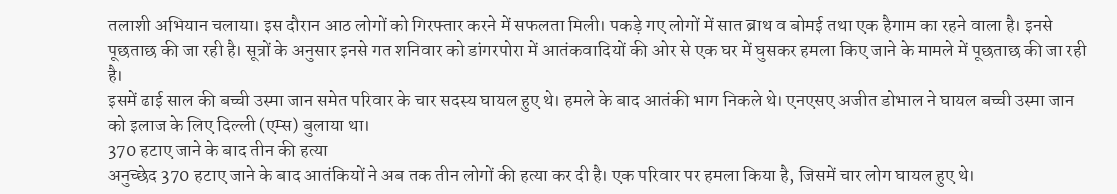तलाशी अभियान चलाया। इस दौरान आठ लोगों को गिरफ्तार करने में सफलता मिली। पकड़े गए लोगों में सात ब्राथ व बोमई तथा एक हैगाम का रहने वाला है। इनसे पूछताछ की जा रही है। सूत्रों के अनुसार इनसे गत शनिवार को डांगरपोरा में आतंकवादियों की ओर से एक घर में घुसकर हमला किए जाने के मामले में पूछताछ की जा रही है।
इसमें ढाई साल की बच्ची उस्मा जान समेत परिवार के चार सदस्य घायल हुए थे। हमले के बाद आतंकी भाग निकले थे। एनएसए अजीत डोभाल ने घायल बच्ची उस्मा जान को इलाज के लिए दिल्ली (एम्स) बुलाया था।
370 हटाए जाने के बाद तीन की हत्या
अनुच्छेद 370 हटाए जाने के बाद आतंकियों ने अब तक तीन लोगों की हत्या कर दी है। एक परिवार पर हमला किया है, जिसमें चार लोग घायल हुए थे।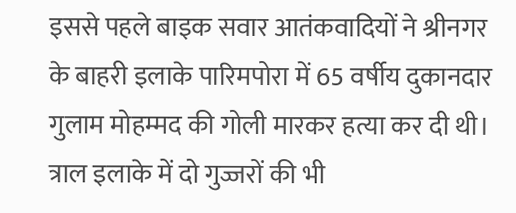इससे पहले बाइक सवार आतंकवादियों ने श्रीनगर के बाहरी इलाके पारिमपोरा में 65 वर्षीय दुकानदार गुलाम मोहम्मद की गोली मारकर हत्या कर दी थी। त्राल इलाके में दो गुज्जरों की भी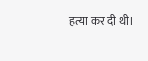हत्या कर दी थी।